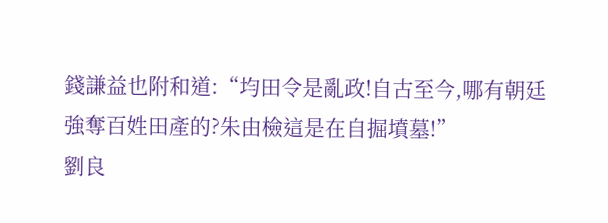錢謙益也附和道:“均田令是亂政!自古至今,哪有朝廷強奪百姓田產的?朱由檢這是在自掘墳墓!”
劉良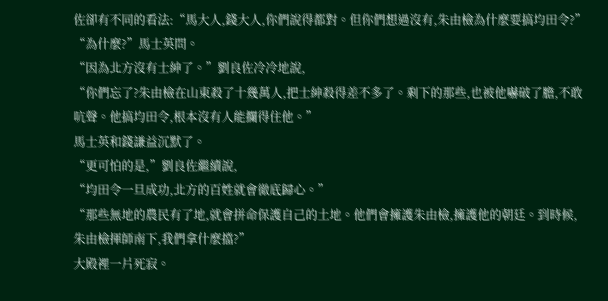佐卻有不同的看法:“馬大人,錢大人,你們說得都對。但你們想過沒有,朱由檢為什麼要搞均田令?”
“為什麼?”馬士英問。
“因為北方沒有士紳了。”劉良佐冷冷地說,
“你們忘了?朱由檢在山東殺了十幾萬人,把士紳殺得差不多了。剩下的那些,也被他嚇破了膽,不敢吭聲。他搞均田令,根本沒有人能攔得住他。”
馬士英和錢謙益沉默了。
“更可怕的是,”劉良佐繼續說,
“均田令一旦成功,北方的百姓就會徹底歸心。”
“那些無地的農民有了地,就會拼命保護自己的土地。他們會擁護朱由檢,擁護他的朝廷。到時候,朱由檢揮師南下,我們拿什麼擋?”
大殿裡一片死寂。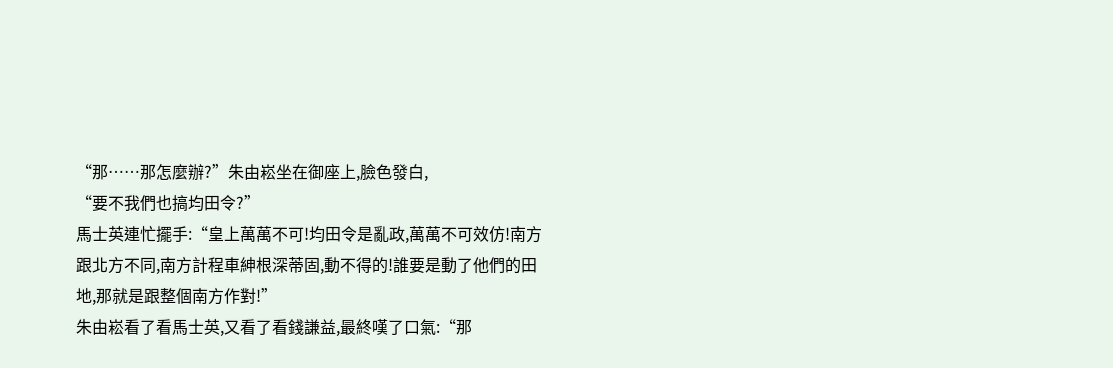“那……那怎麼辦?”朱由崧坐在御座上,臉色發白,
“要不我們也搞均田令?”
馬士英連忙擺手:“皇上萬萬不可!均田令是亂政,萬萬不可效仿!南方跟北方不同,南方計程車紳根深蒂固,動不得的!誰要是動了他們的田地,那就是跟整個南方作對!”
朱由崧看了看馬士英,又看了看錢謙益,最終嘆了口氣:“那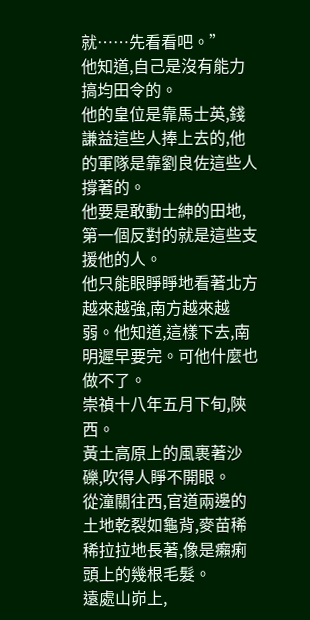就……先看看吧。”
他知道,自己是沒有能力搞均田令的。
他的皇位是靠馬士英,錢謙益這些人捧上去的,他的軍隊是靠劉良佐這些人撐著的。
他要是敢動士紳的田地,第一個反對的就是這些支援他的人。
他只能眼睜睜地看著北方越來越強,南方越來越弱。他知道,這樣下去,南明遲早要完。可他什麼也做不了。
崇禎十八年五月下旬,陝西。
黃土高原上的風裹著沙礫,吹得人睜不開眼。
從潼關往西,官道兩邊的土地乾裂如龜背,麥苗稀稀拉拉地長著,像是癩痢頭上的幾根毛髮。
遠處山峁上,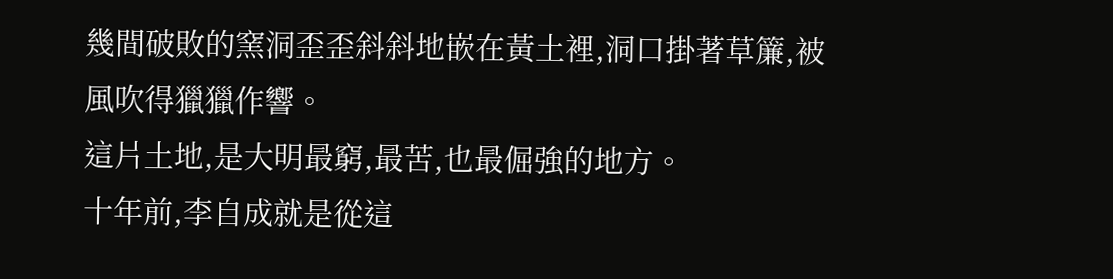幾間破敗的窯洞歪歪斜斜地嵌在黃土裡,洞口掛著草簾,被風吹得獵獵作響。
這片土地,是大明最窮,最苦,也最倔強的地方。
十年前,李自成就是從這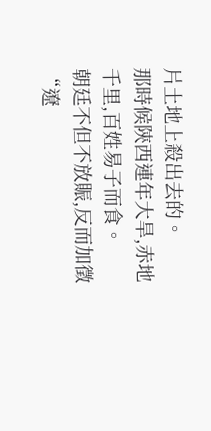片土地上殺出去的。
那時候陝西連年大旱,赤地千里,百姓易子而食。
朝廷不但不放賑,反而加徵“遼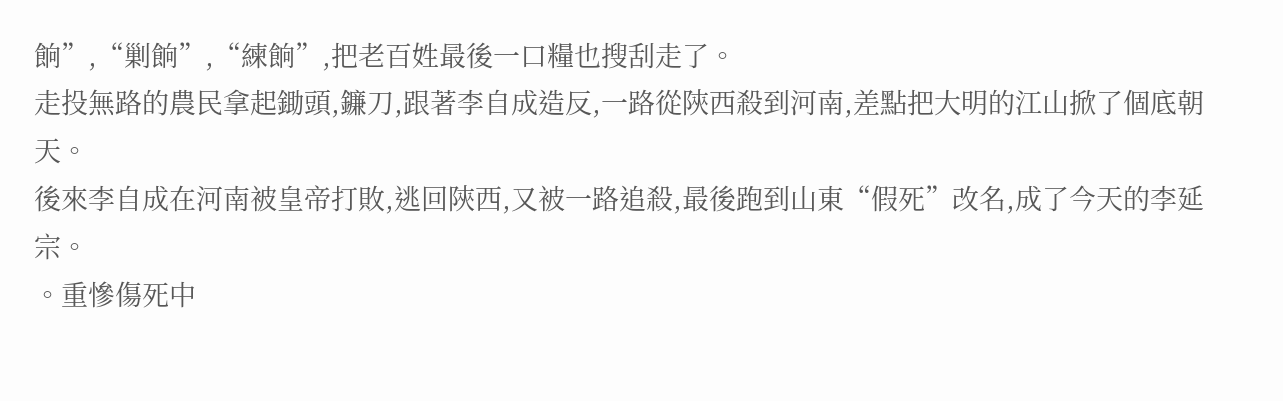餉”,“剿餉”,“練餉”,把老百姓最後一口糧也搜刮走了。
走投無路的農民拿起鋤頭,鐮刀,跟著李自成造反,一路從陝西殺到河南,差點把大明的江山掀了個底朝天。
後來李自成在河南被皇帝打敗,逃回陝西,又被一路追殺,最後跑到山東“假死”改名,成了今天的李延宗。
。重慘傷死中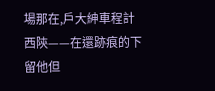場那在,戶大紳車程計西陝——在還跡痕的下留他但